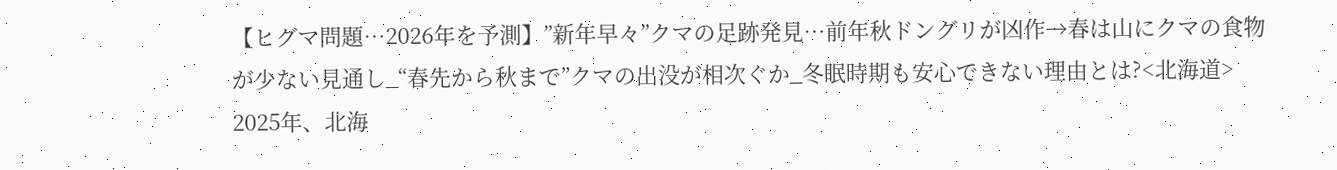【ヒグマ問題…2026年を予測】”新年早々”クマの足跡発見…前年秋ドングリが凶作→春は山にクマの食物が少ない見通し_“春先から秋まで”クマの出没が相次ぐか_冬眠時期も安心できない理由とは?<北海道>
2025年、北海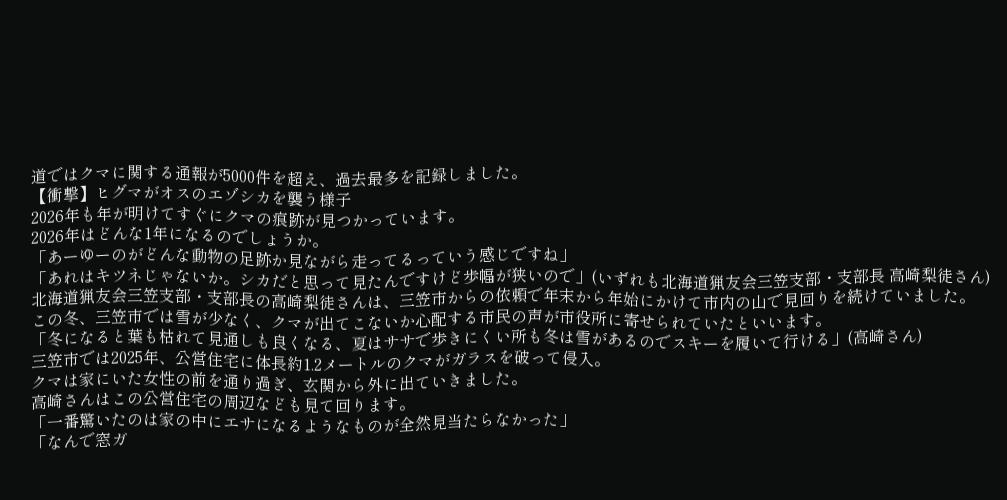道ではクマに関する通報が5000件を超え、過去最多を記録しました。
【衝撃】ヒグマがオスのエゾシカを襲う様子
2026年も年が明けてすぐにクマの痕跡が見つかっています。
2026年はどんな1年になるのでしょうか。
「あーゆーのがどんな動物の足跡か見ながら走ってるっていう感じですね」
「あれはキツネじゃないか。シカだと思って見たんですけど歩幅が狭いので」(いずれも北海道猟友会三笠支部・支部長 高崎梨徒さん)
北海道猟友会三笠支部・支部長の高崎梨徒さんは、三笠市からの依頼で年末から年始にかけて市内の山で見回りを続けていました。
この冬、三笠市では雪が少なく、クマが出てこないか心配する市民の声が市役所に寄せられていたといいます。
「冬になると葉も枯れて見通しも良くなる、夏はササで歩きにくい所も冬は雪があるのでスキーを履いて行ける」(高崎さん)
三笠市では2025年、公営住宅に体長約1.2メートルのクマがガラスを破って侵入。
クマは家にいた女性の前を通り過ぎ、玄関から外に出ていきました。
高崎さんはこの公営住宅の周辺なども見て回ります。
「一番驚いたのは家の中にエサになるようなものが全然見当たらなかった」
「なんで窓ガ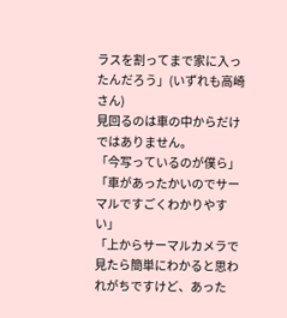ラスを割ってまで家に入ったんだろう」(いずれも高崎さん)
見回るのは車の中からだけではありません。
「今写っているのが僕ら」
「車があったかいのでサーマルですごくわかりやすい」
「上からサーマルカメラで見たら簡単にわかると思われがちですけど、あった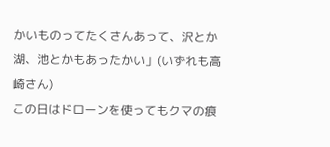かいものってたくさんあって、沢とか湖、池とかもあったかい」(いずれも高崎さん)
この日はドローンを使ってもクマの痕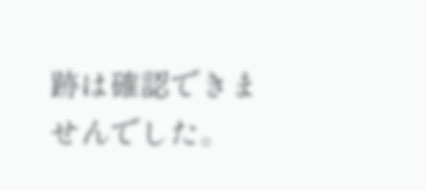跡は確認できませんでした。